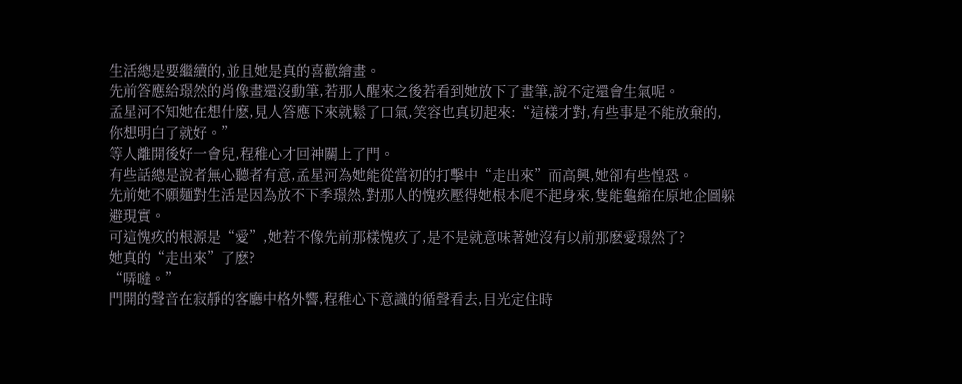生活總是要繼續的,並且她是真的喜歡繪畫。
先前答應給璟然的肖像畫還沒動筆,若那人醒來之後若看到她放下了畫筆,說不定還會生氣呢。
孟星河不知她在想什麽,見人答應下來就鬆了口氣,笑容也真切起來:“這樣才對,有些事是不能放棄的,你想明白了就好。”
等人離開後好一會兒,程稚心才回神關上了門。
有些話總是說者無心聽者有意,孟星河為她能從當初的打擊中“走出來”而高興,她卻有些惶恐。
先前她不願麵對生活是因為放不下季璟然,對那人的愧疚壓得她根本爬不起身來,隻能龜縮在原地企圖躲避現實。
可這愧疚的根源是“愛”,她若不像先前那樣愧疚了,是不是就意味著她沒有以前那麽愛璟然了?
她真的“走出來”了麽?
“哢噠。”
門開的聲音在寂靜的客廳中格外響,程稚心下意識的循聲看去,目光定住時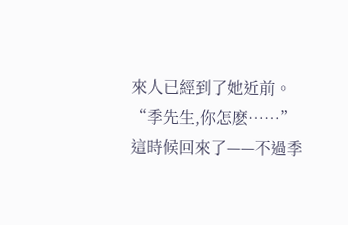來人已經到了她近前。
“季先生,你怎麽……”
這時候回來了——不過季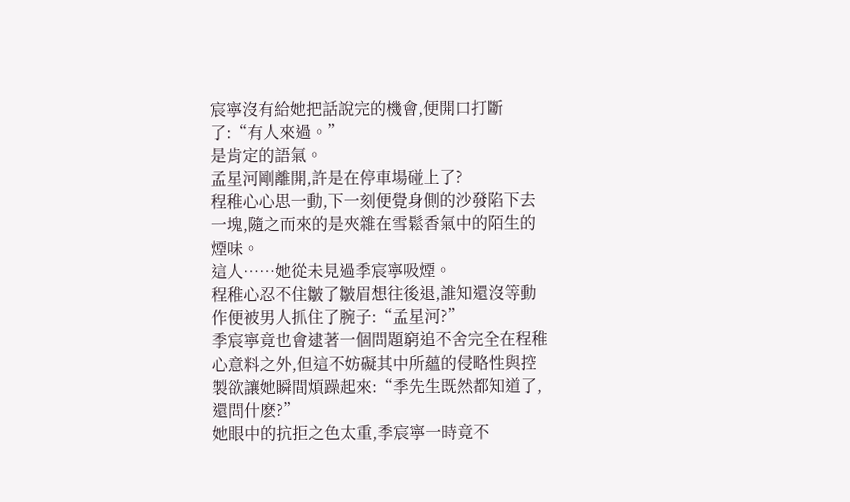宸寧沒有給她把話說完的機會,便開口打斷了:“有人來過。”
是肯定的語氣。
孟星河剛離開,許是在停車場碰上了?
程稚心心思一動,下一刻便覺身側的沙發陷下去一塊,隨之而來的是夾雜在雪鬆香氣中的陌生的煙味。
這人……她從未見過季宸寧吸煙。
程稚心忍不住皺了皺眉想往後退,誰知還沒等動作便被男人抓住了腕子:“孟星河?”
季宸寧竟也會逮著一個問題窮追不舍完全在程稚心意料之外,但這不妨礙其中所蘊的侵略性與控製欲讓她瞬間煩躁起來:“季先生既然都知道了,還問什麽?”
她眼中的抗拒之色太重,季宸寧一時竟不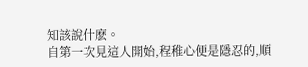知該說什麽。
自第一次見這人開始,程稚心便是隱忍的,順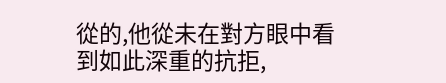從的,他從未在對方眼中看到如此深重的抗拒,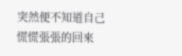突然便不知道自己慌慌張張的回來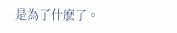是為了什麽了。